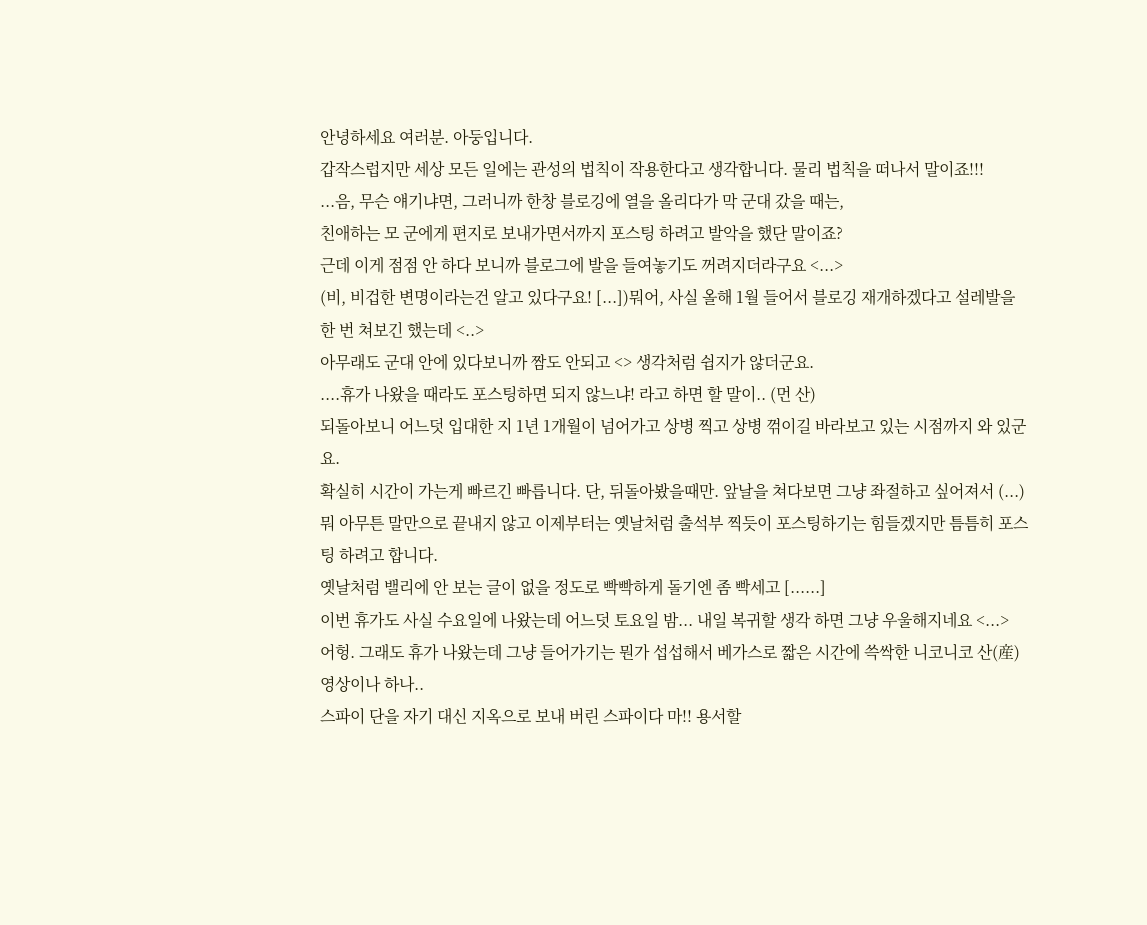안녕하세요 여러분. 아둥입니다.
갑작스럽지만 세상 모든 일에는 관성의 법칙이 작용한다고 생각합니다. 물리 법칙을 떠나서 말이죠!!!
...음, 무슨 얘기냐면, 그러니까 한창 블로깅에 열을 올리다가 막 군대 갔을 때는,
친애하는 모 군에게 편지로 보내가면서까지 포스팅 하려고 발악을 했단 말이죠?
근데 이게 점점 안 하다 보니까 블로그에 발을 들여놓기도 꺼려지더라구요 <...>
(비, 비겁한 변명이라는건 알고 있다구요! [...])뭐어, 사실 올해 1월 들어서 블로깅 재개하겠다고 설레발을 한 번 쳐보긴 했는데 <..>
아무래도 군대 안에 있다보니까 짬도 안되고 <> 생각처럼 쉽지가 않더군요.
....휴가 나왔을 때라도 포스팅하면 되지 않느냐! 라고 하면 할 말이.. (먼 산)
되돌아보니 어느덧 입대한 지 1년 1개월이 넘어가고 상병 찍고 상병 꺾이길 바라보고 있는 시점까지 와 있군요.
확실히 시간이 가는게 빠르긴 빠릅니다. 단, 뒤돌아봤을때만. 앞날을 쳐다보면 그냥 좌절하고 싶어져서 (...)
뭐 아무튼 말만으로 끝내지 않고 이제부터는 옛날처럼 출석부 찍듯이 포스팅하기는 힘들겠지만 틈틈히 포스팅 하려고 합니다.
옛날처럼 밸리에 안 보는 글이 없을 정도로 빡빡하게 돌기엔 좀 빡세고 [......]
이번 휴가도 사실 수요일에 나왔는데 어느덧 토요일 밤... 내일 복귀할 생각 하면 그냥 우울해지네요 <...>
어헝. 그래도 휴가 나왔는데 그냥 들어가기는 뭔가 섭섭해서 베가스로 짧은 시간에 쓱싹한 니코니코 산(産) 영상이나 하나..
스파이 단을 자기 대신 지옥으로 보내 버린 스파이다 마!! 용서할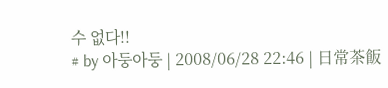수 없다!!
# by 아둥아둥 | 2008/06/28 22:46 | 日常茶飯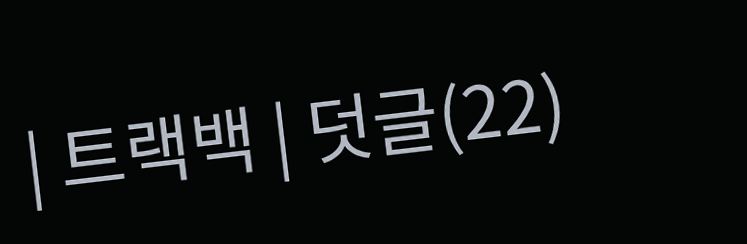| 트랙백 | 덧글(22)